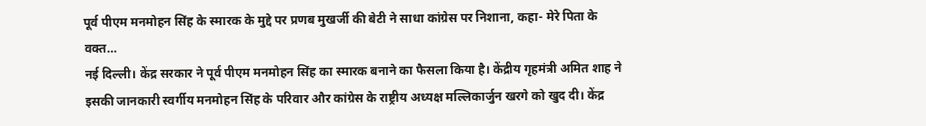पूर्व पीएम मनमोहन सिंह के स्मारक के मुद्दे पर प्रणब मुखर्जी की बेटी ने साधा कांग्रेस पर निशाना, कहा- मेरे पिता के वक्त…
नई दिल्ली। केंद्र सरकार ने पूर्व पीएम मनमोहन सिंह का स्मारक बनाने का फैसला किया है। केंद्रीय गृहमंत्री अमित शाह ने इसकी जानकारी स्वर्गीय मनमोहन सिंह के परिवार और कांग्रेस के राष्ट्रीय अध्यक्ष मल्लिकार्जुन खरगे को खुद दी। केंद्र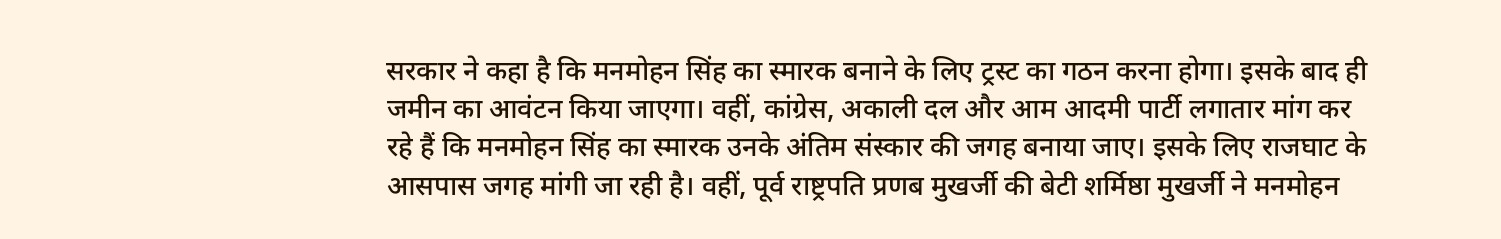सरकार ने कहा है कि मनमोहन सिंह का स्मारक बनाने के लिए ट्रस्ट का गठन करना होगा। इसके बाद ही जमीन का आवंटन किया जाएगा। वहीं, कांग्रेस, अकाली दल और आम आदमी पार्टी लगातार मांग कर रहे हैं कि मनमोहन सिंह का स्मारक उनके अंतिम संस्कार की जगह बनाया जाए। इसके लिए राजघाट के आसपास जगह मांगी जा रही है। वहीं, पूर्व राष्ट्रपति प्रणब मुखर्जी की बेटी शर्मिष्ठा मुखर्जी ने मनमोहन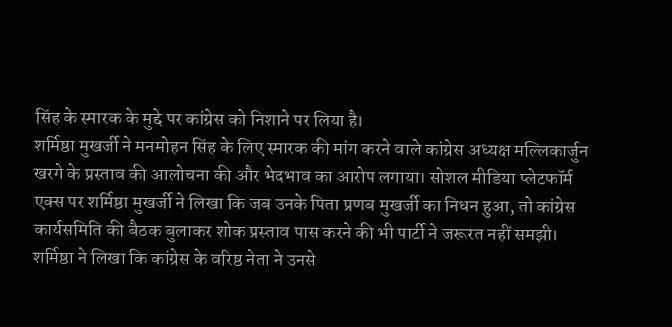सिंह के स्मारक के मुद्दे पर कांग्रेस को निशाने पर लिया है।
शर्मिष्ठा मुखर्जी ने मनमोहन सिंह के लिए स्मारक की मांग करने वाले कांग्रेस अध्यक्ष मल्लिकार्जुन खरगे के प्रस्ताव की आलोचना की और भेदभाव का आरोप लगाया। सोशल मीडिया प्लेटफॉर्म एक्स पर शर्मिष्ठा मुखर्जी ने लिखा कि जब उनके पिता प्रणब मुखर्जी का निधन हुआ, तो कांग्रेस कार्यसमिति की बैठक बुलाकर शोक प्रस्ताव पास करने की भी पार्टी ने जरूरत नहीं समझी। शर्मिष्ठा ने लिखा कि कांग्रेस के वरिष्ठ नेता ने उनसे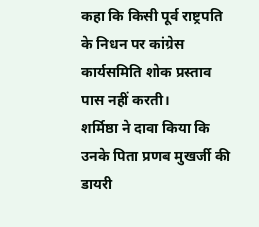कहा कि किसी पूर्व राष्ट्रपति के निधन पर कांग्रेस कार्यसमिति शोक प्रस्ताव पास नहीं करती।
शर्मिष्ठा ने दावा किया कि उनके पिता प्रणब मुखर्जी की डायरी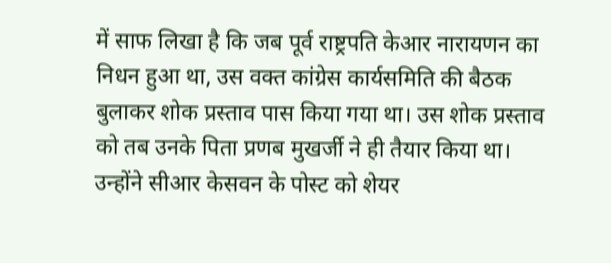में साफ लिखा है कि जब पूर्व राष्ट्रपति केआर नारायणन का निधन हुआ था, उस वक्त कांग्रेस कार्यसमिति की बैठक बुलाकर शोक प्रस्ताव पास किया गया था। उस शोक प्रस्ताव को तब उनके पिता प्रणब मुखर्जी ने ही तैयार किया था। उन्होंने सीआर केसवन के पोस्ट को शेयर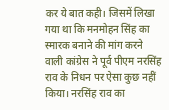कर ये बात कही। जिसमें लिखा गया था कि मनमोहन सिंह का स्मारक बनाने की मांग करने वाली कांग्रेस ने पूर्व पीएम नरसिंह राव के निधन पर ऐसा कुछ नहीं किया। नरसिंह राव का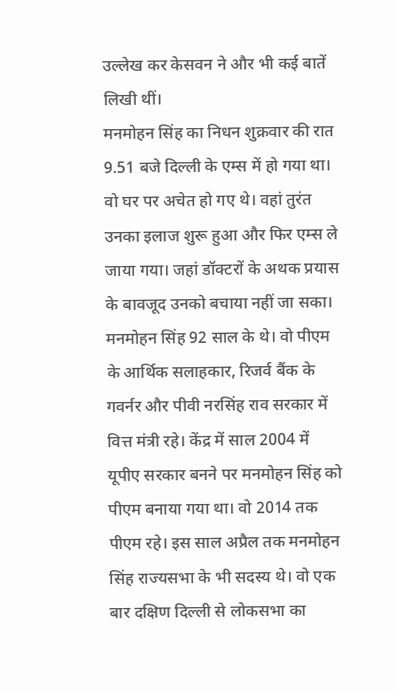उल्लेख कर केसवन ने और भी कई बातें लिखी थीं।
मनमोहन सिंह का निधन शुक्रवार की रात 9.51 बजे दिल्ली के एम्स में हो गया था। वो घर पर अचेत हो गए थे। वहां तुरंत उनका इलाज शुरू हुआ और फिर एम्स ले जाया गया। जहां डॉक्टरों के अथक प्रयास के बावजूद उनको बचाया नहीं जा सका। मनमोहन सिंह 92 साल के थे। वो पीएम के आर्थिक सलाहकार, रिजर्व बैंक के गवर्नर और पीवी नरसिंह राव सरकार में वित्त मंत्री रहे। केंद्र में साल 2004 में यूपीए सरकार बनने पर मनमोहन सिंह को पीएम बनाया गया था। वो 2014 तक पीएम रहे। इस साल अप्रैल तक मनमोहन सिंह राज्यसभा के भी सदस्य थे। वो एक बार दक्षिण दिल्ली से लोकसभा का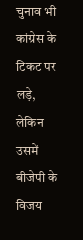चुनाव भी कांग्रेस के टिकट पर लड़े, लेकिन उसमें बीजेपी के विजय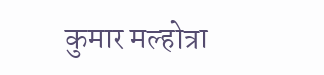कुमार मल्होत्रा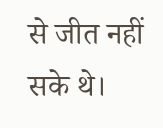से जीत नहीं सके थे।